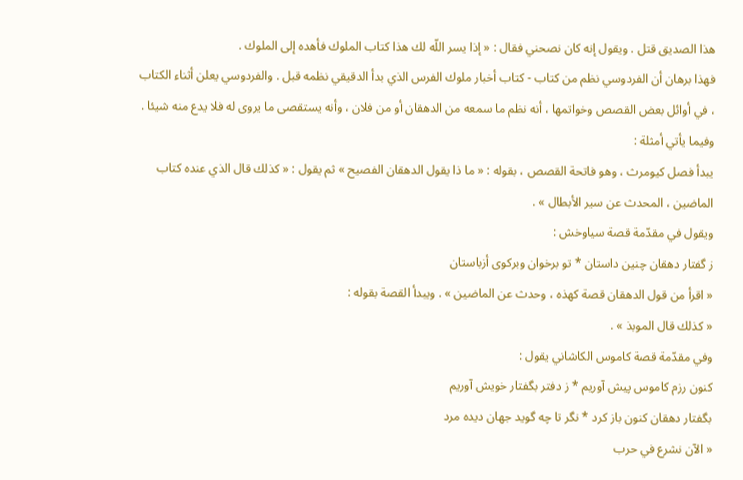هذا الصديق قتل . ويقول إنه كان نصحني فقال : « إذا يسر اللّه لك هذا كتاب الملوك فأهده إلى الملوك .
فهذا برهان أن الفردوسي نظم من كتاب - كتاب أخبار ملوك الفرس الذي بدأ الدقيقي نظمه قبل . والفردوسي يعلن أثناء الكتاب ، في أوائل بعض القصص وخواتمها ، أنه نظم ما سمعه من الدهقان أو من فلان ، وأنه يستقصى ما يروى له فلا يدع منه شيئا . وفيما يأتي أمثلة :
يبدأ فصل كيومرث ، وهو فاتحة القصص ، بقوله : « ما ذا يقول الدهقان الفصيح » ثم يقول : « كذلك قال الذي عنده كتاب الماضين ، المحدث عن سير الأبطال » .
ويقول في مقدّمة قصة سياوخش :
ز گفتار دهقان چنين داستان * تو برخوان وبركوى أزباستان
« اقرأ من قول الدهقان قصة كهذه ، وحدث عن الماضين » . ويبدأ القصة بقوله :
« كذلك قال الموبذ » .
وفي مقدّمة قصة كاموس الكاشاني يقول :
كنون رزم كاموس پيش آوريم * ز دفتر بگفتار خويش آوريم
بگفتار دهقان كنون باز كرد * نگر تا چه گويد جهان ديده مرد
« الآن نشرع في حرب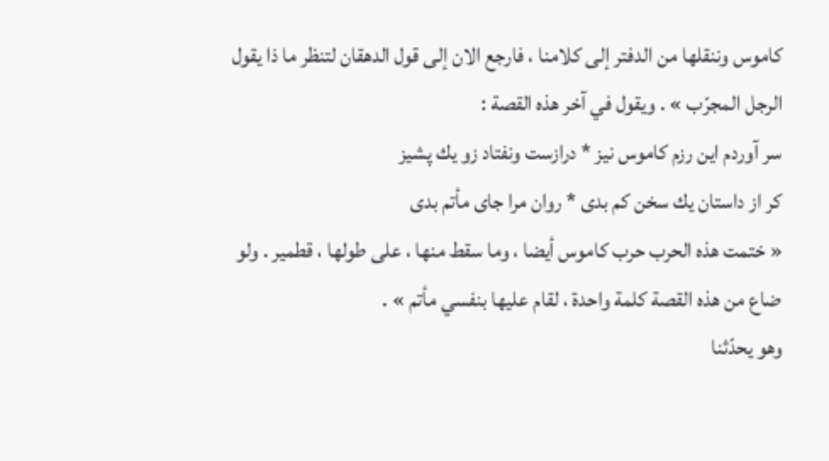كاموس وننقلها من الدفتر إلى كلامنا ، فارجع الان إلى قول الدهقان لتنظر ما ذا يقول الرجل المجرّب » . ويقول في آخر هذه القصة :
سر آوردم اين رزم كاموس نيز * درازست ونفتاد زو يك پشيز
كر از داستان يك سخن كم بدى * روان مرا جاى مأتم بدى
« ختمت هذه الحرب حرب كاموس أيضا ، وما سقط منها ، على طولها ، قطمير . ولو ضاع من هذه القصة كلمة واحدة ، لقام عليها بنفسي مأتم » .
وهو يحدّثنا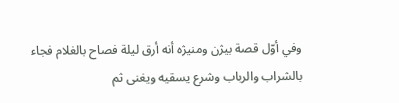وفي أوّل قصة بيژن ومنيژه أنه أرق ليلة فصاح بالغلام فجاء بالشراب والرباب وشرع يسقيه ويغنى ثم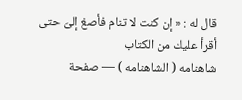قال له : « إن كنت لا تنام فأصغ إلىّ حتى أقرأ عليك من الكتاب
شاهنامه ( الشاهنامه ) — صفحة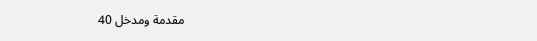مقدمة ومدخل 40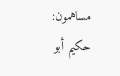مساهمون: حكيم أبو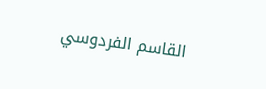القاسم الفردوسي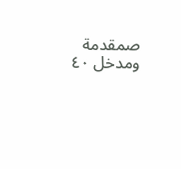صمقدمة ومدخل ٤٠